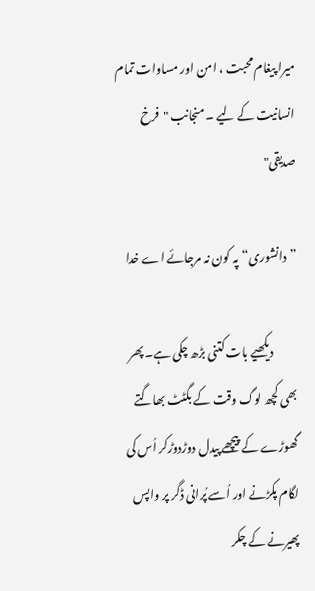میرا پیغام محبت ، امن اور مساوات تمام انسانیت کے لیے ۔ منجانب "فرخ صدیقی"

”دانشوری“پہ کون نہ مرجائے اے خدا

          دیکھیے بات کتنی بڑھ چکی ہے۔ پھر بھی کچھ لوگ وقت کے بگٹٹ بھاگتے گھوڑے کے پیچھے پیدل دوڑدوڑکر اُس کی لگام پکڑنے اور اُسے پُرانی ڈگر پر واپس پھیرنے کے چکر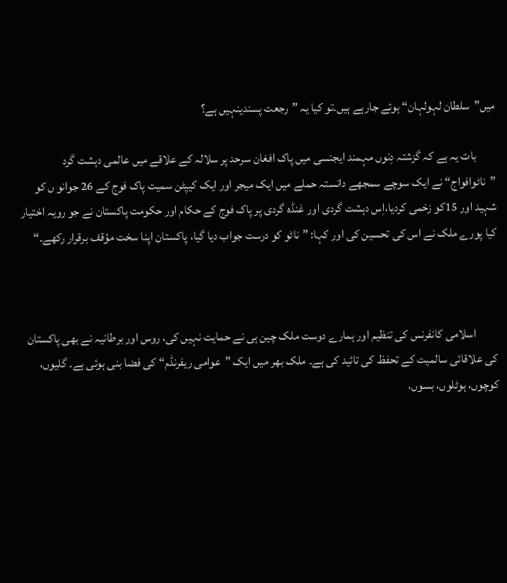میں”سلطان لہولہان“ ہوئے جارہے ہیں۔تو کیا یہ ”رجعت پسندینہیں ہے؟

        بات یہ ہے کہ گزشتہ دِنوں مہمند ایجنسی میں پاک افغان سرحد پر سلالہ کے علاقے میں عالمی دہشت گرد ”ناٹوافواج“ نے ایک سوچے سمجھے دانستہ حملے میں ایک میجر اور ایک کیپٹن سمیت پاک فوج کے 26 جوانو ں کو شہید اور 15کو زخمی کردیا،اِس دہشت گردی اور غنڈہ گردی پر پاک فوج کے حکام اور حکومت پاکستان نے جو رویہ اختیار کیا پورے ملک نے اس کی تحسین کی اور کہا: ”ناٹو کو درست جواب دیا گیا، پاکستان اپنا سخت مؤقف برقرار رکھے۔“



         اسلامی کانفرنس کی تنظیم اور ہمارے دوست ملک چین ہی نے حمایت نہیں کی، روس اور برطانیہ نے بھی پاکستان کی علاقائی سالمیت کے تحفظ کی تائید کی ہے۔ ملک بھر میں ایک ”عوامی ریفرنڈم“ کی فضا بنی ہوئی ہے۔ گلیوں، کوچوں، ہوٹلوں، بسوں،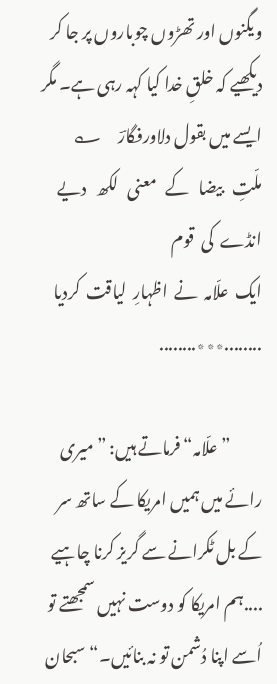ویگنوں اور تھڑوں چوباروں پر جا کر دیکھیے کہ خلقِ خدا کیا کہہ رہی ہے۔ مگر ایسے میں بقول دلاورفگارؔ     ؎
ملّتِ   بیضا   کے   معنی   لکھ   دیے   انڈے  کی  قوم
ایک  علّامہ  نے  اظہارِ  لیاقت  کردیا
........٭٭٭........

          ”علّامہ“ فرماتے ہیں: ”میری رائے میں ہمیں امریکا کے ساتھ سر کے بل ٹکرانے سے گریز کرنا چاہیے ....ہم امریکا کو دوست نہیں سمجھتے تو اُسے اپنا دُشمن تو نہ بنائیں۔“ سبحان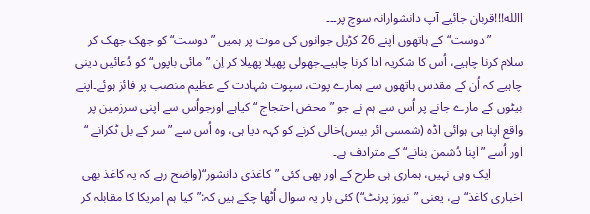االله!!!قربان جائیے آپ دانشوارانہ سوچ پر۔۔۔
          ”دوست“کے ہاتھوں اپنے 26 کڑیل جوانوں کی موت پر ہمیں ”دوست“ کو جھک جھک کر سلام کرنا چاہیے، اُس کا شکریہ ادا کرنا چاہیے۔جھولی پھیلا پھیلا کر اِن ”مائی باپوں“ کو دُعائیں دینی چاہیے کہ اُن کے مقدس ہاتھوں سے ہمارے پوت، سپوت شہادت کے عظیم منصب پر فائز ہوئے۔اپنے بیٹوں کے مارے جانے پر اُس سے ہم نے جو ”محض احتجاج “ کیاہے اورجواُس سے اپنی سرزمین پر واقع اپنا ہی ہوائی اڈہ (شمسی ائر بیس)خالی کرنے کو کہہ دیا ہی، وہ اُس سے ”سر کے بل ٹکرانے “ اور اُسے ”اپنا دُشمن بنانے“ کے مترادف ہے۔
          ایک وہی نہیں، ہماری ہی طرح کے اور بھی کئی ”کاغذی دانشور“(واضح رہے کہ یہ کاغذ بھی اخباری کاغذ“ ہے، یعنی ”نیوز پرنٹ“) کئی بار یہ سوال اُٹھا چکے ہیں کہ:”کیا ہم امریکا کا مقابلہ کر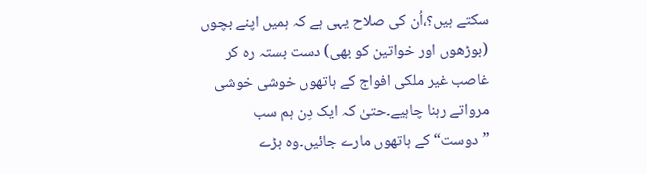سکتے ہیں؟،اُن کی صلاح یہی ہے کہ ہمیں اپنے بچوں (بوڑھوں اور خواتین کو بھی) دست بستہ رہ کر غاصب غیر ملکی افواج کے ہاتھوں خوشی خوشی مرواتے رہنا چاہیے۔حتیٰ کہ ایک دِن ہم سب ”دوست“ کے ہاتھوں مارے جائیں۔وہ بڑے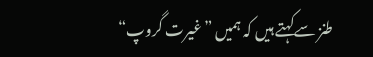طنز سےکہتے ہیں کہ ہمیں ”غیرت گروپ“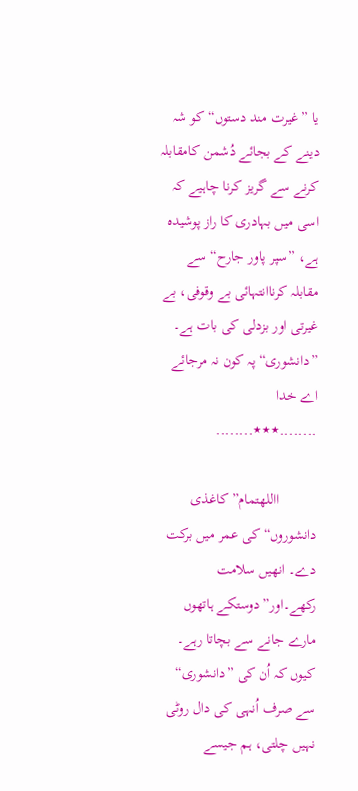یا ”غیرت مند دستوں“کو شہ دینے کے بجائے دُشمن کامقابلہ کرنے سے گریز کرنا چاہیے کہ اسی میں بہادری کا راز پوشیدہ ہے، ”سپر پاور جارح“ سے مقابلہ کرناانتہائی بے وقوفی، بے غیرتی اور بزدلی کی بات ہے۔
”دانشوری“ پہ کون نہ مرجائے اے خدا
........٭٭٭........

          االلهتمام” کاغذی دانشوروں“ کی عمر میں برکت دے۔ انھیں سلامت رکھے۔اور”دوستکے ہاتھوں مارے جانے سے بچاتا رہے۔ کیوں کہ اُن کی ”دانشوری“ سے صرف اُنہی کی دال روٹی نہیں چلتی، ہم جیسے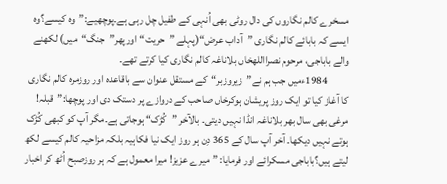مسخرے کالم نگاروں کی دال روٹی بھی اُنہی کے طفیل چل رہی ہے۔پوچھیے:”وہ کیسے؟وہ ایسے کہ بابائے کالم نگاری ”آداب عرض“(پہلے ”حریت“اورپھر”جنگ“میں) لکھنے والے باباجی، مرحوم نصرااللهخاں بلاناغہ کالم نگاری کیا کرتے تھے۔
          1984ءمیں جب ہم نے”زیروزبر“کے مستقل عنوان سے باقاعدہ اور روزمرہ کالم نگاری کا آغاز کیا تو ایک روز پریشان ہوکرخاں صاحب کے دروازے پر دستک دی اور پوچھا:”قبلہ! مرغی بھی سال بھر بلاناغہ انڈا نہیں دیتی۔ بالآخر ”کُڑک“ ہوجاتی ہے۔مگر آپ کو کبھی کُڑک ہوتے نہیں دیکھا۔ آخر آپ سال کے 365 دِن ہر روز ایک نیا فکاہیہ بلکہ مزاحیہ کالم کیسے لکھ لیتے ہیں؟باباجی مسکرائے اور فرمایا: ”میرے عزیز! میرا معمول ہے کہ ہر روزصبح اُٹھ کر اخبار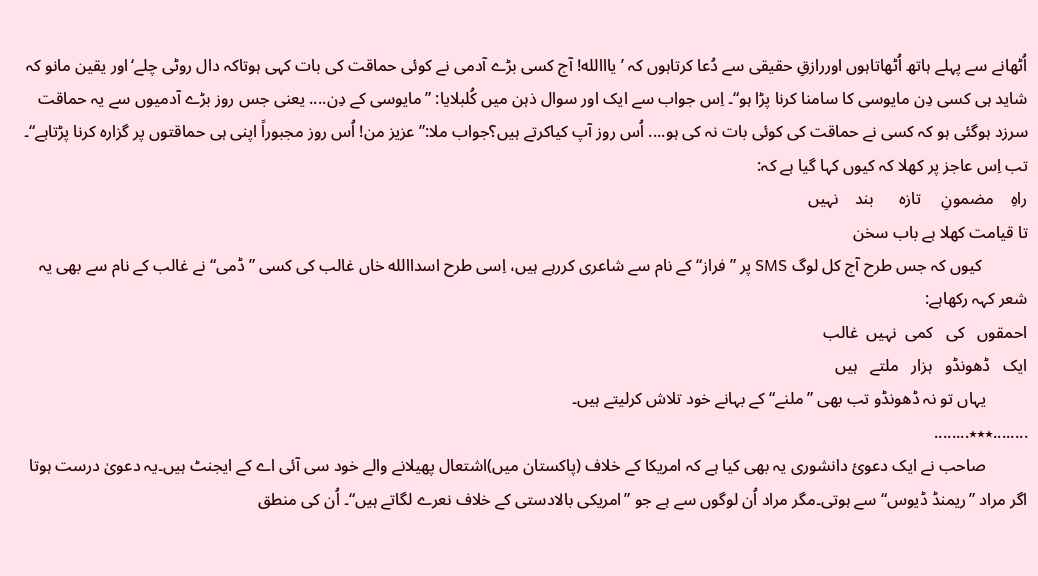اُٹھانے سے پہلے ہاتھ اُٹھاتاہوں اوررازقِ حقیقی سے دُعا کرتاہوں کہ ’یااالله! آج کسی بڑے آدمی نے کوئی حماقت کی بات کہی ہوتاکہ دال روٹی چلے‘اور یقین مانو کہ شاید ہی کسی دِن مایوسی کا سامنا کرنا پڑا ہو“۔ اِس جواب سے ایک اور سوال ذہن میں کُلبلایا: ”مایوسی کے دِن.... یعنی جس روز بڑے آدمیوں سے یہ حماقت سرزد ہوگئی ہو کہ کسی نے حماقت کی کوئی بات نہ کی ہو.... اُس روز آپ کیاکرتے ہیں؟جواب ملا:”عزیز من! اُس روز مجبوراً اپنی ہی حماقتوں پر گزارہ کرنا پڑتاہے“۔ تب اِس عاجز پر کھلا کہ کیوں کہا گیا ہے کہ:
راہِ    مضمونِ     تازہ      بند    نہیں
تا قیامت کھلا ہے باب سخن
           کیوں کہ جس طرح آج کل لوگ SMS پر ”فراز“ کے نام سے شاعری کررہے ہیں، اِسی طرح اسداالله خاں غالب کی کسی ”ڈمی“ نے غالب کے نام سے بھی یہ شعر کہہ رکھاہے:
احمقوں   کی   کمی  نہیں  غالب
ایک   ڈھونڈو   ہزار   ملتے   ہیں
          یہاں تو نہ ڈھونڈو تب بھی ”ملنے“ کے بہانے خود تلاش کرلیتے ہیں۔
........٭٭٭........
          صاحب نے ایک دعوئ دانشوری یہ بھی کیا ہے کہ امریکا کے خلاف (پاکستان میں)اشتعال پھیلانے والے خود سی آئی اے کے ایجنٹ ہیں۔یہ دعویٰ درست ہوتا اگر مراد ”ریمنڈ ڈیوس“ سے ہوتی۔مگر مراد اُن لوگوں سے ہے جو ”امریکی بالادستی کے خلاف نعرے لگاتے ہیں“۔ اُن کی منطق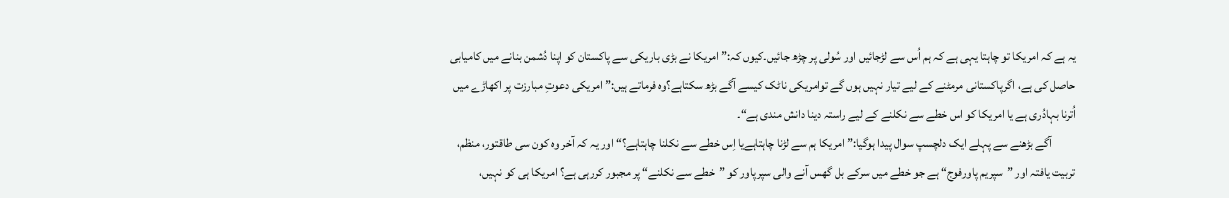یہ ہے کہ امریکا تو چاہتا یہی ہے کہ ہم اُس سے لڑجائیں اور سُولی پر چڑھ جائیں۔کیوں کہ:”امریکا نے بڑی باریکی سے پاکستان کو اپنا دُشمن بنانے میں کامیابی حاصل کی ہے، اگرپاکستانی مرمٹنے کے لیے تیار نہیں ہوں گے توامریکی ناٹک کیسے آگے بڑھ سکتاہے؟وہ فرماتے ہیں:”امریکی دعوتِ مبارزت پر اکھاڑے میں اُترنا بہادُری ہے یا امریکا کو اس خطے سے نکلنے کے لیے راستہ دینا دانش مندی ہے“۔
          آگے بڑھنے سے پہلے ایک دلچسپ سوال پیدا ہوگیا:”امریکا ہم سے لڑنا چاہتاہےیا اِس خطے سے نکلنا چاہتاہے؟“ اور یہ کہ آخر وہ کون سی طاقتور، منظم، تربیت یافتہ اور ”سپریم پاورفوج“ ہے جو خطے میں سرکے بل گھس آنے والی سپرپاور کو ”خطے سے نکلنے“ پر مجبور کررہی ہے؟ امریکا ہی کو نہیں،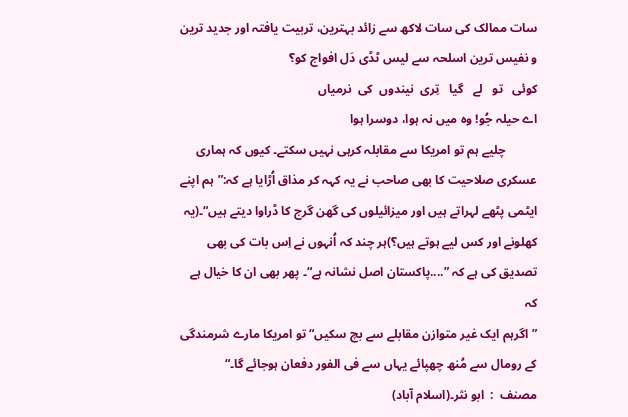سات ممالک کی سات لاکھ سے زائد بہترین، تربیت یافتہ اور جدید ترین و نفیس ترین اسلحہ سے لیس ٹڈی دَل افواج کو؟
کوئی   تو   لے   گیا   تِری  نیندوں  کی  نرمیاں
اے حیلہ جُو! وہ میں نہ ہوا، دوسرا ہوا
          چلیے ہم تو امریکا سے مقابلہ کرہی نہیں سکتے۔ کیوں کہ ہماری عسکری صلاحیت کا بھی صاحب نے یہ کہہ کر مذاق اُڑایا ہے کہ:”ہم اپنے ایٹمی پٹھے لہراتے ہیں اور میزائیلوں کی گھن گرج کا ڈراوا دیتے ہیں“۔(یہ کھلونے اور کس لیے ہوتے ہیں؟)ہر چند کہ اُنہوں نے اِس بات کی بھی تصدیق کی ہے کہ ”....پاکستان اصل نشانہ ہے“۔ پھر بھی ان کا خیال ہے کہ
”اگرہم ایک غیر متوازن مقابلے سے بچ سکیں“ تو امریکا مارے شرمندگی کے رومال سے مُنھ چھپائے یہاں سے فی الفور دفعان ہوجائے گا۔“
مصنف  :  ابو نثر۔(اسلام آباد)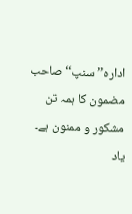ادارہ’’سنپ‘‘ صاحب مضمون کا ہمہ تن مشکور و ممنون ہے۔
یاد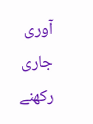آوری جاری رکھنے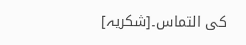کی التماس۔[شکریہ]